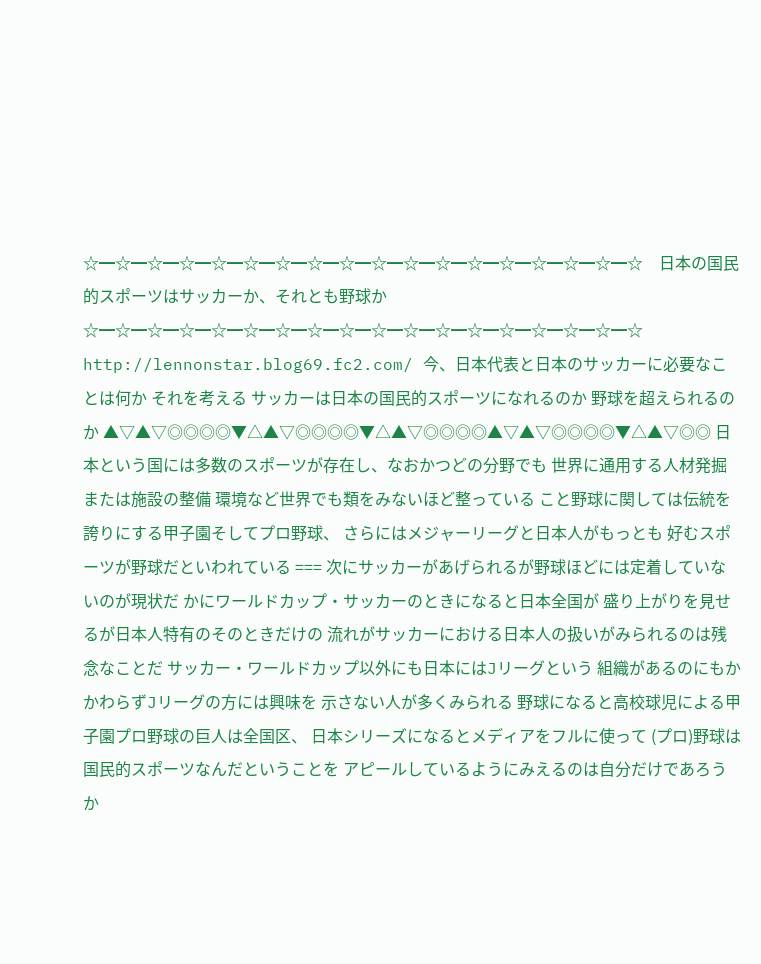☆━☆━☆━☆━☆━☆━☆━☆━☆━☆━☆━☆━☆━☆━☆━☆━☆━☆    日本の国民的スポーツはサッカーか、それとも野球か ☆━☆━☆━☆━☆━☆━☆━☆━☆━☆━☆━☆━☆━☆━☆━☆━☆━☆ http://lennonstar.blog69.fc2.com/ 今、日本代表と日本のサッカーに必要なことは何か それを考える サッカーは日本の国民的スポーツになれるのか 野球を超えられるのか ▲▽▲▽◎◎◎◎▼△▲▽◎◎◎◎▼△▲▽◎◎◎◎▲▽▲▽◎◎◎◎▼△▲▽◎◎ 日本という国には多数のスポーツが存在し、なおかつどの分野でも 世界に通用する人材発掘または施設の整備 環境など世界でも類をみないほど整っている こと野球に関しては伝統を誇りにする甲子園そしてプロ野球、 さらにはメジャーリーグと日本人がもっとも 好むスポーツが野球だといわれている === 次にサッカーがあげられるが野球ほどには定着していないのが現状だ かにワールドカップ・サッカーのときになると日本全国が 盛り上がりを見せるが日本人特有のそのときだけの 流れがサッカーにおける日本人の扱いがみられるのは残念なことだ サッカー・ワールドカップ以外にも日本にはJリーグという 組織があるのにもかかわらずJリーグの方には興味を 示さない人が多くみられる 野球になると高校球児による甲子園プロ野球の巨人は全国区、 日本シリーズになるとメディアをフルに使って (プロ)野球は国民的スポーツなんだということを アピールしているようにみえるのは自分だけであろうか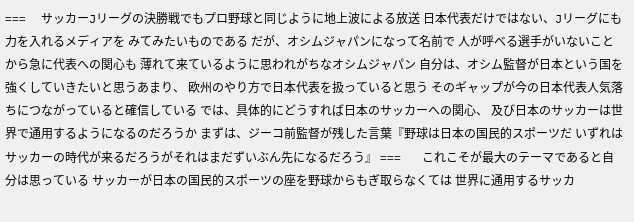===     サッカーJリーグの決勝戦でもプロ野球と同じように地上波による放送 日本代表だけではない、Jリーグにも力を入れるメディアを みてみたいものである だが、オシムジャパンになって名前で 人が呼べる選手がいないことから急に代表への関心も 薄れて来ているように思われがちなオシムジャパン 自分は、オシム監督が日本という国を強くしていきたいと思うあまり、 欧州のやり方で日本代表を扱っていると思う そのギャップが今の日本代表人気落ちにつながっていると確信している では、具体的にどうすれば日本のサッカーへの関心、 及び日本のサッカーは世界で通用するようになるのだろうか まずは、ジーコ前監督が残した言葉『野球は日本の国民的スポーツだ いずれはサッカーの時代が来るだろうがそれはまだずいぶん先になるだろう』 ===       これこそが最大のテーマであると自分は思っている サッカーが日本の国民的スポーツの座を野球からもぎ取らなくては 世界に通用するサッカ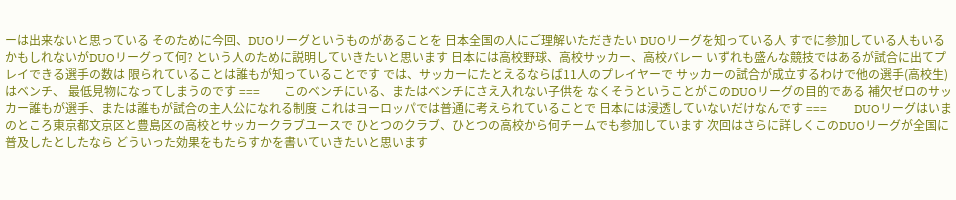ーは出来ないと思っている そのために今回、DUOリーグというものがあることを 日本全国の人にご理解いただきたい DUOリーグを知っている人 すでに参加している人もいるかもしれないがDUOリーグって何? という人のために説明していきたいと思います 日本には高校野球、高校サッカー、高校バレー いずれも盛んな競技ではあるが試合に出てプレイできる選手の数は 限られていることは誰もが知っていることです では、サッカーにたとえるならば11人のプレイヤーで サッカーの試合が成立するわけで他の選手(高校生)はベンチ、 最低見物になってしまうのです ===        このベンチにいる、またはベンチにさえ入れない子供を なくそうということがこのDUOリーグの目的である 補欠ゼロのサッカー誰もが選手、または誰もが試合の主人公になれる制度 これはヨーロッパでは普通に考えられていることで 日本には浸透していないだけなんです ===         DUOリーグはいまのところ東京都文京区と豊島区の高校とサッカークラブユースで ひとつのクラブ、ひとつの高校から何チームでも参加しています 次回はさらに詳しくこのDUOリーグが全国に普及したとしたなら どういった効果をもたらすかを書いていきたいと思います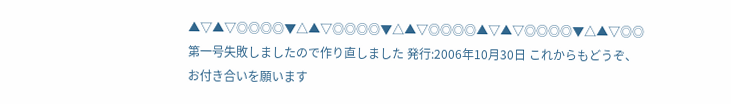▲▽▲▽◎◎◎◎▼△▲▽◎◎◎◎▼△▲▽◎◎◎◎▲▽▲▽◎◎◎◎▼△▲▽◎◎ 第一号失敗しましたので作り直しました 発行:2006年10月30日 これからもどうぞ、お付き合いを願います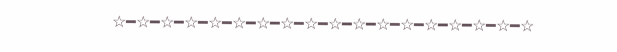☆━☆━☆━☆━☆━☆━☆━☆━☆━☆━☆━☆━☆━☆━☆━☆━☆━☆